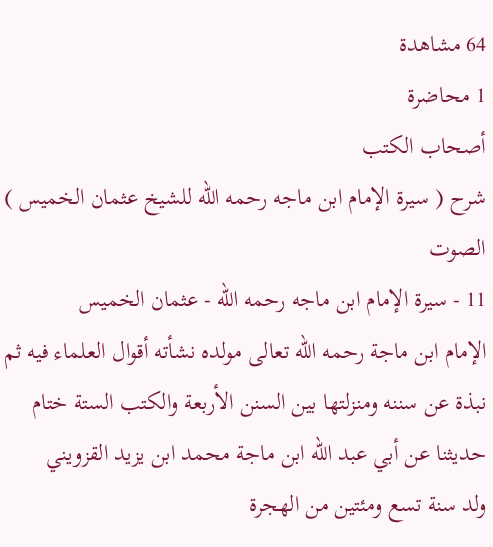64 مشاهدة
1 محاضرة
أصحاب الكتب
شرح ( سيرة الإمام ابن ماجه رحمه الله للشيخ عثمان الخميس )
الصوت
11 - سيرة الإمام ابن ماجه رحمه الله - عثمان الخميس
الإمام ابن ماجة رحمه الله تعالى مولده نشأته أقوال العلماء فيه ثم نبذة عن سننه ومنزلتها بين السنن الأربعة والكتب الستة ختام حديثنا عن أبي عبد الله ابن ماجة محمد ابن يزيد القزويني
ولد سنة تسع ومئتين من الهجرة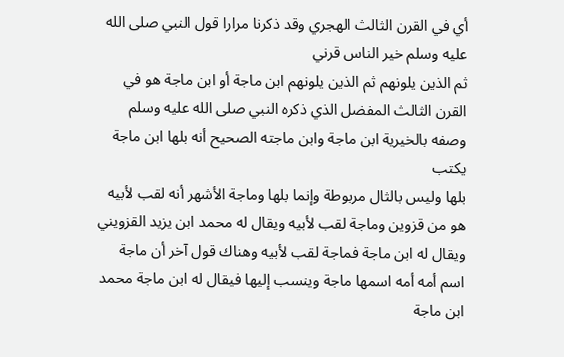أي في القرن الثالث الهجري وقد ذكرنا مرارا قول النبي صلى الله عليه وسلم خير الناس قرني
ثم الذين يلونهم ثم الذين يلونهم ابن ماجة أو ابن ماجة هو في القرن الثالث المفضل الذي ذكره النبي صلى الله عليه وسلم وصفه بالخيرية ابن ماجة وابن ماجته الصحيح أنه بلها ابن ماجة يكتب
بلها وليس بالثال مربوطة وإنما بلها وماجة الأشهر أنه لقب لأبيه هو من قزوين وماجة لقب لأبيه ويقال له محمد ابن يزيد القزويني ويقال له ابن ماجة فماجة لقب لأبيه وهناك قول آخر أن ماجة
اسم أمه أمه اسمها ماجة وينسب إليها فيقال له ابن ماجة محمد ابن ماجة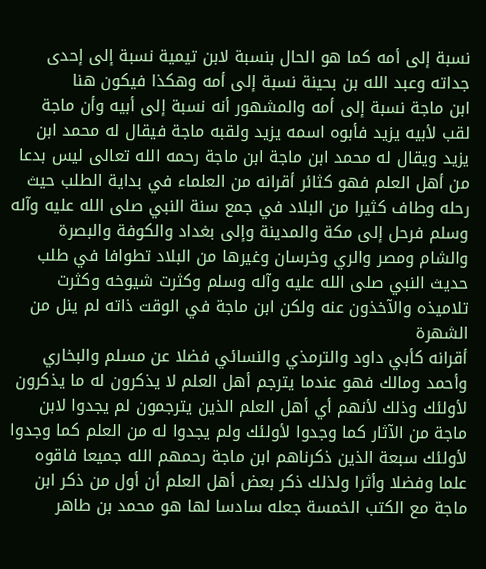نسبة إلى أمه كما هو الحال بنسبة لابن تيمية نسبة إلى إحدى جداته وعبد الله بن بحينة نسبة إلى أمه وهكذا فيكون هنا
ابن ماجة نسبة إلى أمه والمشهور أنه نسبة إلى أبيه وأن ماجة لقب لأبيه يزيد فأبوه اسمه يزيد ولقبه ماجة فيقال له محمد ابن يزيد ويقال له محمد ابن ماجة ابن ماجة رحمه الله تعالى ليس بدعا
من أهل العلم فهو كثائر أقرانه من العلماء في بداية الطلب حيث رحله وطاف كثيرا من البلاد في جمع سنة النبي صلى الله عليه وآله وسلم فرحل إلى مكة والمدينة وإلى بغداد والكوفة والبصرة
والشام ومصر والري وخرسان وغيرها من البلاد تطوافا في طلب حديث النبي صلى الله عليه وآله وسلم وكثرت شيوخه وكثرت تلاميذه والآخذون عنه ولكن ابن ماجة في الوقت ذاته لم ينل من الشهرة
أقرانه كأبي داود والترمذي والنسائي فضلا عن مسلم والبخاري وأحمد ومالك فهو عندما يترجم أهل العلم لا يذكرون له ما يذكرون لأولئك وذلك لأنهم أي أهل العلم الذين يترجمون لم يجدوا لابن
ماجة من الآثار كما وجدوا لأولئك ولم يجدوا له من العلم كما وجدوا لأولئك سبعة الذين ذكرناهم ابن ماجة رحمهم الله جميعا فاقوه علما وفضلا وأثرا ولذلك ذكر بعض أهل العلم أن أول من ذكر ابن
ماجة مع الكتب الخمسة جعله سادسا لها هو محمد بن طاهر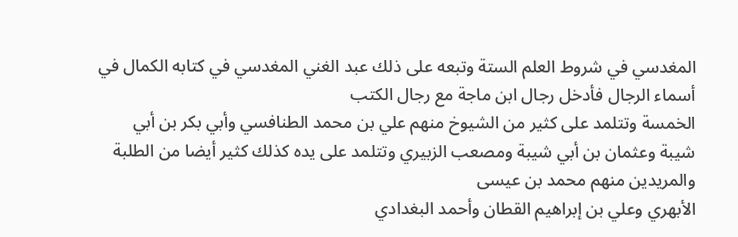المغدسي في شروط العلم الستة وتبعه على ذلك عبد الغني المغدسي في كتابه الكمال في أسماء الرجال فأدخل رجال ابن ماجة مع رجال الكتب
الخمسة وتتلمد على كثير من الشيوخ منهم علي بن محمد الطنافسي وأبي بكر بن أبي شيبة وعثمان بن أبي شيبة ومصعب الزبيري وتتلمد على يده كذلك كثير أيضا من الطلبة والمريدين منهم محمد بن عيسى
الأبهري وعلي بن إبراهيم القطان وأحمد البغدادي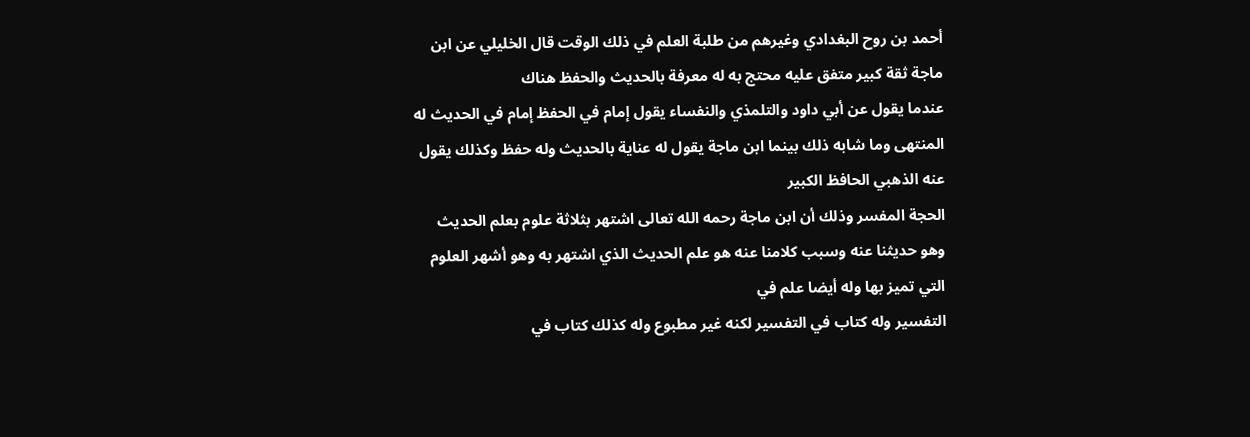أحمد بن روح البغدادي وغيرهم من طلبة العلم في ذلك الوقت قال الخليلي عن ابن ماجة ثقة كبير متفق عليه محتج به له معرفة بالحديث والحفظ هناك
عندما يقول عن أبي داود والتلمذي والنفساء يقول إمام في الحفظ إمام في الحديث له المنتهى وما شابه ذلك بينما ابن ماجة يقول له عناية بالحديث وله حفظ وكذلك يقول عنه الذهبي الحافظ الكبير
الحجة المفسر وذلك أن ابن ماجة رحمه الله تعالى اشتهر بثلاثة علوم بعلم الحديث وهو حديثنا عنه وسبب كلامنا عنه هو علم الحديث الذي اشتهر به وهو أشهر العلوم التي تميز بها وله أيضا علم في
التفسير وله كتاب في التفسير لكنه غير مطبوع وله كذلك كتاب في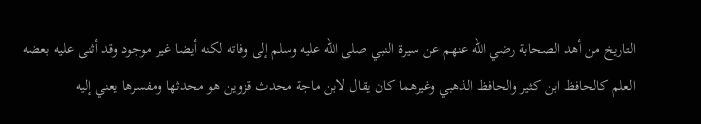التاريخ من أهد الصحابة رضي الله عنهم عن سيرة النبي صلى الله عليه وسلم إلى وفاته لكنه أيضا غير موجود وقد أثنى عليه بعضه
العلم كالحافظ ابن كثير والحافظ الذهبي وغيرهما كان يقال لابن ماجة محدث قزوين هو محدثها ومفسرها يعني إليه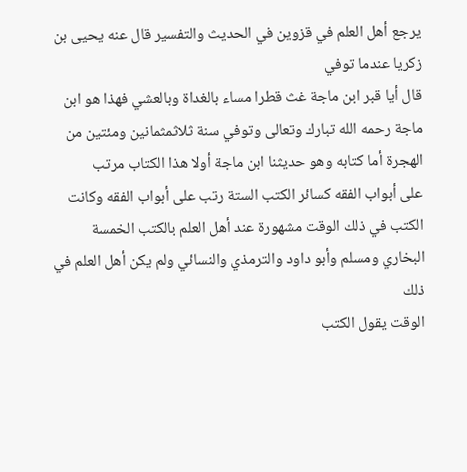يرجع أهل العلم في قزوين في الحديث والتفسير قال عنه يحيى بن زكريا عندما توفي
قال أيا قبر ابن ماجة غث قطرا مساء بالغداة وبالعشي فهذا هو ابن ماجة رحمه الله تبارك وتعالى وتوفي سنة ثلاثمثمانين ومئتين من الهجرة أما كتابه وهو حديثنا ابن ماجة أولا هذا الكتاب مرتب
على أبواب الفقه كسائر الكتب الستة رتب على أبواب الفقه وكانت الكتب في ذلك الوقت مشهورة عند أهل العلم بالكتب الخمسة البخاري ومسلم وأبو داود والترمذي والنسائي ولم يكن أهل العلم في ذلك
الوقت يقول الكتب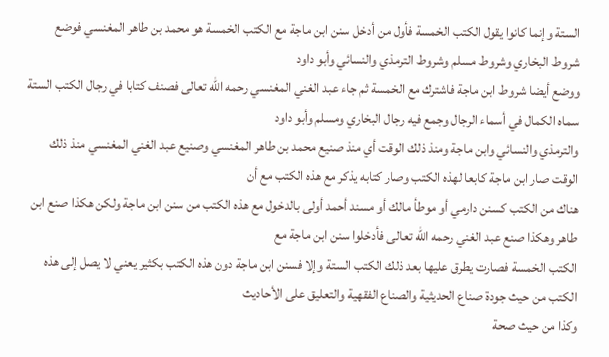الستة وإنما كانوا يقول الكتب الخمسة فأول من أدخل سنن ابن ماجة مع الكتب الخمسة هو محمد بن طاهر المغنسي فوضع شروط البخاري وشروط مسلم وشروط الترمذي والنسائي وأبو داود
ووضع أيضا شروط ابن ماجة فاشترك مع الخمسة ثم جاء عبد الغني المغنسي رحمه الله تعالى فصنف كتابا في رجال الكتب الستة سماه الكمال في أسماء الرجال وجمع فيه رجال البخاري ومسلم وأبو داود
والترمذي والنسائي وابن ماجة ومنذ ذلك الوقت أي منذ صنيع محمد بن طاهر المغنسي وصنيع عبد الغني المغنسي منذ ذلك الوقت صار ابن ماجة كابعا لهذه الكتب وصار كتابه يذكر مع هذه الكتب مع أن
هناك من الكتب كسنن دارمي أو موطأ مالك أو مسند أحمد أولى بالدخول مع هذه الكتب من سنن ابن ماجة ولكن هكذا صنع ابن طاهر وهكذا صنع عبد الغني رحمه الله تعالى فأدخلوا سنن ابن ماجة مع
الكتب الخمسة فصارت يطرق عليها بعد ذلك الكتب الستة وإلا فسنن ابن ماجة دون هذه الكتب بكثير يعني لا يصل إلى هذه الكتب من حيث جودة صناع الحديثية والصناع الفقهية والتعليق على الأحاديث
وكذا من حيث صحة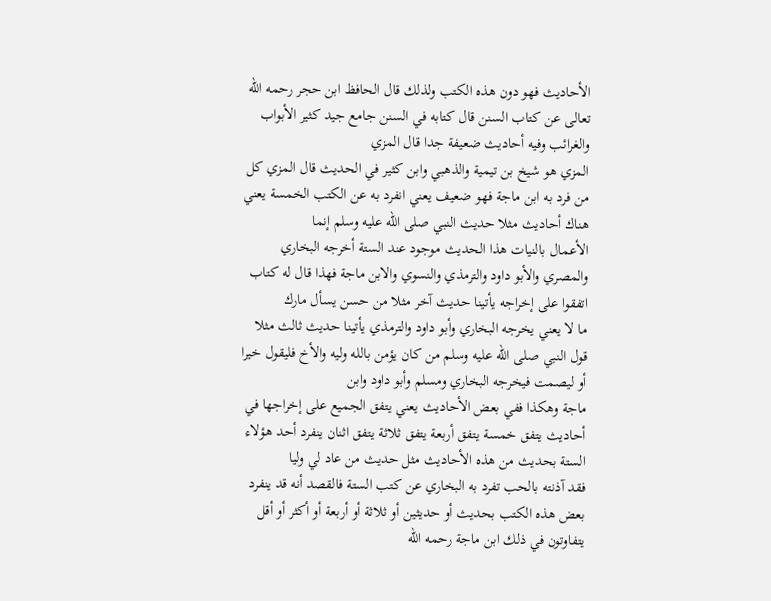الأحاديث فهو دون هذه الكتب ولذلك قال الحافظ ابن حجر رحمه الله تعالى عن كتاب السنن قال كتابه في السنن جامع جيد كثير الأبواب والغرائب وفيه أحاديث ضعيفة جدا قال المزي
المزي هو شيخ بن تيمية والذهبي وابن كثير في الحديث قال المزي كل من فرد به ابن ماجة فهو ضعيف يعني انفرد به عن الكتب الخمسة يعني هناك أحاديث مثلا حديث النبي صلى الله عليه وسلم إنما
الأعمال بالنيات هذا الحديث موجود عند الستة أخرجه البخاري والمصري والأبو داود والترمذي والنسوي والابن ماجة فهذا قال له كتاب اتفقوا على إخراجه يأتينا حديث آخر مثلا من حسن يسأل مارك
ما لا يعني يخرجه البخاري وأبو داود والترمذي يأتينا حديث ثالث مثلا قول النبي صلى الله عليه وسلم من كان يؤمن بالله وليه والأخ فليقول خيرا أو ليصمت فيخرجه البخاري ومسلم وأبو داود وابن
ماجة وهكذا ففي بعض الأحاديث يعني يتفق الجميع على إخراجها في أحاديث يتفق خمسة يتفق أربعة يتفق ثلاثة يتفق اثنان ينفرد أحد هؤلاء الستة بحديث من هذه الأحاديث مثل حديث من عاد لي وليا
فقد آذنته بالحب تفرد به البخاري عن كتب الستة فالقصد أنه قد ينفرد بعض هذه الكتب بحديث أو حديثين أو ثلاثة أو أربعة أو أكثر أو أقل يتفاوتون في ذلك ابن ماجة رحمه الله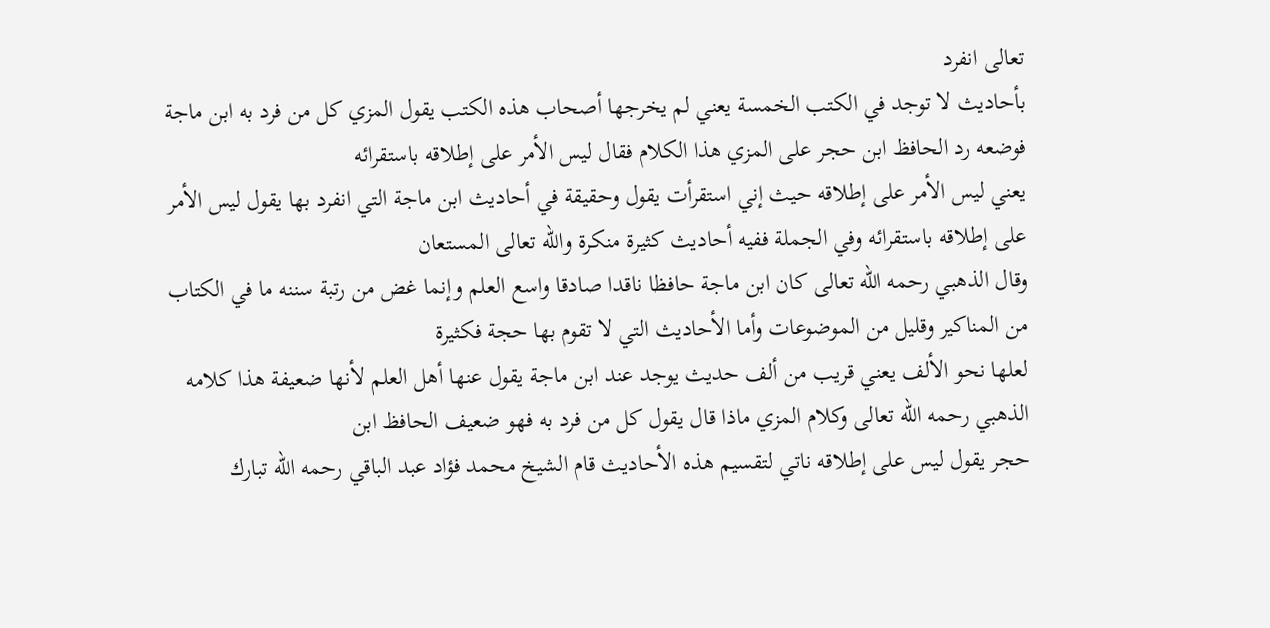تعالى انفرد
بأحاديث لا توجد في الكتب الخمسة يعني لم يخرجها أصحاب هذه الكتب يقول المزي كل من فرد به ابن ماجة فوضعه رد الحافظ ابن حجر على المزي هذا الكلام فقال ليس الأمر على إطلاقه باستقرائه
يعني ليس الأمر على إطلاقه حيث إني استقرأت يقول وحقيقة في أحاديث ابن ماجة التي انفرد بها يقول ليس الأمر على إطلاقه باستقرائه وفي الجملة ففيه أحاديث كثيرة منكرة والله تعالى المستعان
وقال الذهبي رحمه الله تعالى كان ابن ماجة حافظا ناقدا صادقا واسع العلم وإنما غض من رتبة سننه ما في الكتاب من المناكير وقليل من الموضوعات وأما الأحاديث التي لا تقوم بها حجة فكثيرة
لعلها نحو الألف يعني قريب من ألف حديث يوجد عند ابن ماجة يقول عنها أهل العلم لأنها ضعيفة هذا كلامه الذهبي رحمه الله تعالى وكلام المزي ماذا قال يقول كل من فرد به فهو ضعيف الحافظ ابن
حجر يقول ليس على إطلاقه ناتي لتقسيم هذه الأحاديث قام الشيخ محمد فؤاد عبد الباقي رحمه الله تبارك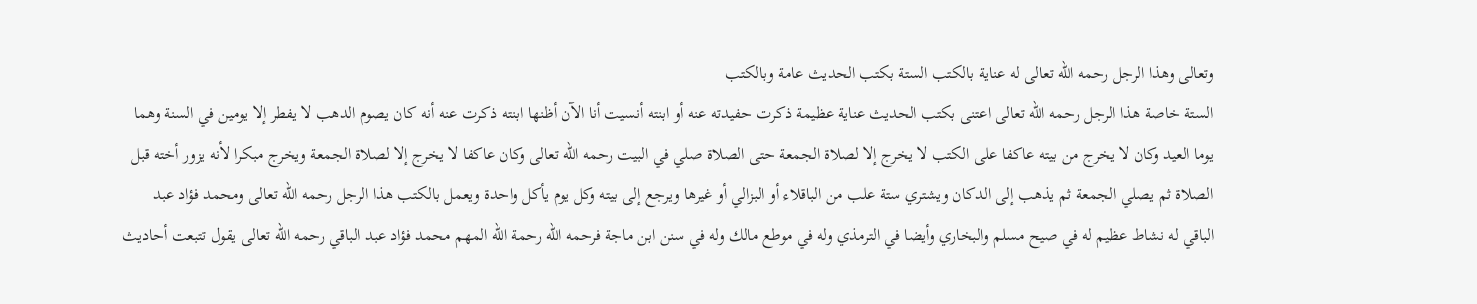وتعالى وهذا الرجل رحمه الله تعالى له عناية بالكتب الستة بكتب الحديث عامة وبالكتب
الستة خاصة هذا الرجل رحمه الله تعالى اعتنى بكتب الحديث عناية عظيمة ذكرت حفيدته عنه أو ابنته أنسيت أنا الآن أظنها ابنته ذكرت عنه أنه كان يصوم الدهب لا يفطر إلا يومين في السنة وهما
يوما العيد وكان لا يخرج من بيته عاكفا على الكتب لا يخرج إلا لصلاة الجمعة حتى الصلاة صلي في البيت رحمه الله تعالى وكان عاكفا لا يخرج إلا لصلاة الجمعة ويخرج مبكرا لأنه يزور أخته قبل
الصلاة ثم يصلي الجمعة ثم يذهب إلى الدكان ويشتري ستة علب من الباقلاء أو البزالي أو غيرها ويرجع إلى بيته وكل يوم يأكل واحدة ويعمل بالكتب هذا الرجل رحمه الله تعالى ومحمد فؤاد عبد
الباقي له نشاط عظيم له في صيح مسلم والبخاري وأيضا في الترمذي وله في موطع مالك وله في سنن ابن ماجة فرحمه الله رحمة الله المهم محمد فؤاد عبد الباقي رحمه الله تعالى يقول تتبعت أحاديث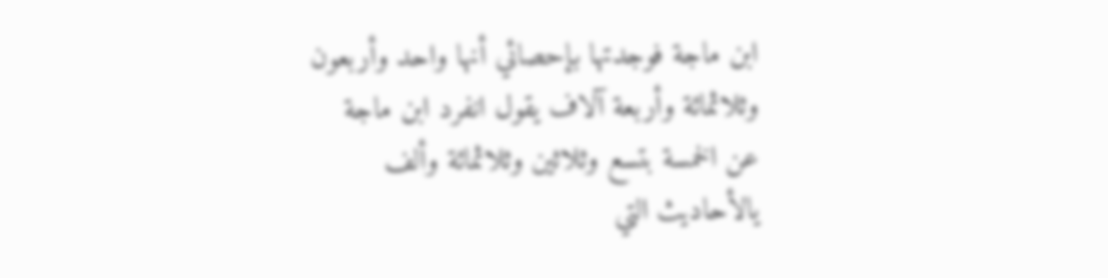ابن ماجة فوجدتها بإحصائي أنها واحد وأربعون وثلاثمائة وأربعة آلاف يقول انفرد ابن ماجة عن الخمسة بتسع وثلاثين وثلاثمائة وألف يالأحاديث التي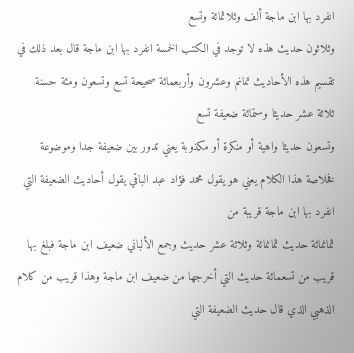انفرد بها ابن ماجة ألف وثلاثمائة وتسع
وثلاثون حديث هذه لا توجد في الكتب الخمسة انفرد بها ابن ماجة قال بعد ذلك في تقسيم هذه الأحاديث تمانم وعشرون وأربعمائة صحيحة تسع وتسعون ومئة حسنة ثلاثة عشر حديثا وستمائة ضعيفة تسع
وتسعون حديثا واهية أو منكرة أو مكذوبة يعني تدور بين ضعيفة جدا وموضوعة فخلاصة هذا الكلام يعني هو يقول محمد فؤاد عبد الباقي يقول أحاديث الضعيفة التي انفرد بها ابن ماجة قريبة من
ثمانمائة حديث ثمانمائة وثلاثة عشر حديث وجمع الألباني ضعيف ابن ماجة فبلغ بها قريب من تسعمائة حديث التي أخرجها من ضعيف ابن ماجة وهذا قريب من كلام الذهبي الذي قال حديث الضعيفة التي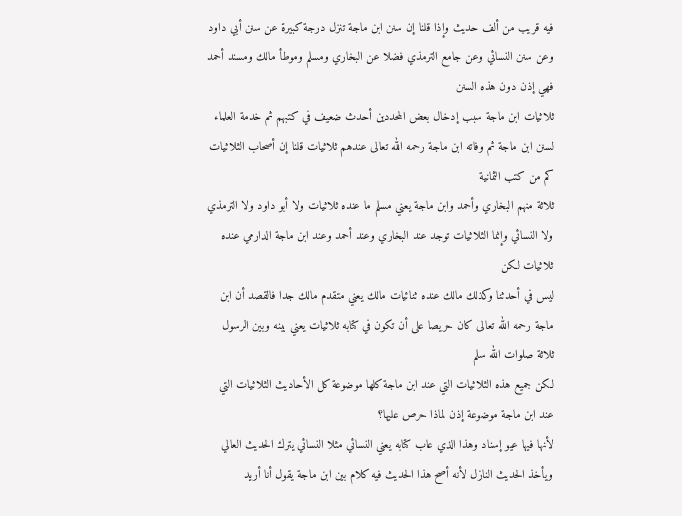فيه قريب من ألف حديث وإذا قلنا إن سنن ابن ماجة تنزل درجة كبيرة عن سنن أبي داود وعن سنن النسائي وعن جامع الترمذي فضلا عن البخاري ومسلم وموطأ مالك ومسند أحمد فهي إذن دون هذه السنن
ثلاثيات ابن ماجة سبب إدخال بعض المحددين أحدث ضعيف في كتبهم ثم خدمة العلماء لسنن ابن ماجة ثم وفاته ابن ماجة رحمه الله تعالى عندهم ثلاثيات قلنا إن أصحاب الثلاثيات كم من كتب الثمانية
ثلاثة منهم البخاري وأحمد وابن ماجة يعني مسلم ما عنده ثلاثيات ولا أبو داود ولا الترمذي ولا النسائي وإنما الثلاثيات توجد عند البخاري وعند أحمد وعند ابن ماجة الدارمي عنده ثلاثيات لكن
ليس في أحدثنا وكذلك مالك عنده ثنائيات مالك يعني متقدم مالك جدا فالقصد أن ابن ماجة رحمه الله تعالى كان حريصا على أن تكون في كتابه ثلاثيات يعني بينه وبين الرسول ثلاثة صلوات الله سلم
لكن جميع هذه الثلاثيات التي عند ابن ماجة كلها موضوعة كل الأحاديث الثلاثيات التي عند ابن ماجة موضوعة إذن لماذا حرص عليها؟
لأنها فيها عيو إسناد وهذا الذي عاب كتابه يعني النسائي مثلا النسائي يترك الحديث العالي ويأخذ الحديث النازل لأنه أصح هذا الحديث فيه كلام بين ابن ماجة يقول أنا أريد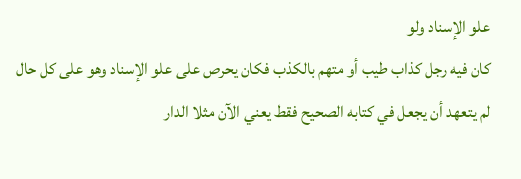علو الإسناد ولو
كان فيه رجل كذاب طيب أو متهم بالكذب فكان يحرص على علو الإسناد وهو على كل حال لم يتعهد أن يجعل في كتابه الصحيح فقط يعني الآن مثلا الدار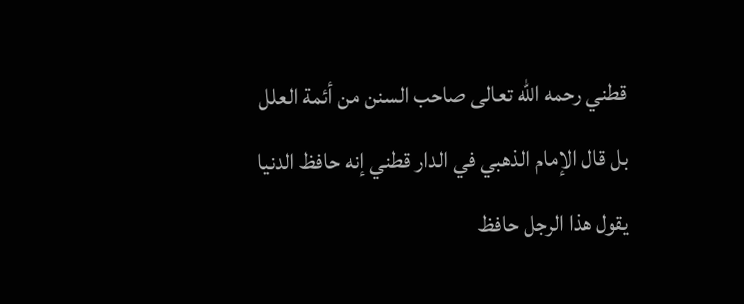قطني رحمه الله تعالى صاحب السنن من أئمة العلل
بل قال الإمام الذهبي في الدار قطني إنه حافظ الدنيا يقول هذا الرجل حافظ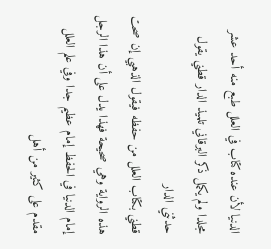الدنيا لأن عنده كتاب في العلل طبع منه أحد عشر مجلدا ولم يكمل ذكر البرقاني تلميذ الدار قطني يقول حدثني الدار
قطني بكتاب العلل من حفظه فيقول الذهبي إن صحت هذه الرواية وهي صحيحة فهذا يدل على أن هذا الرجل إمام الدنيا في الحفظ إمام عظيم جدا وفي علم العلل مقدم على كثير من أهل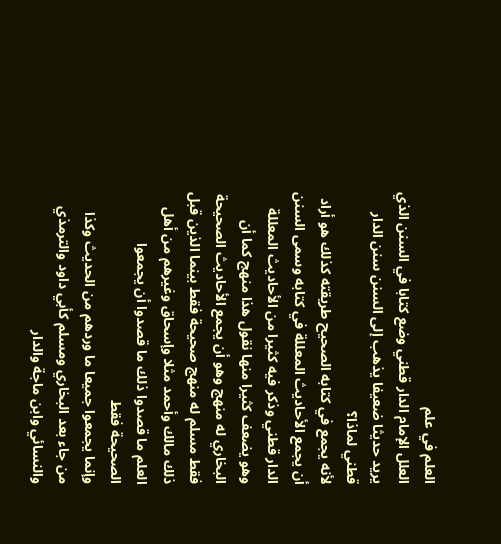العلم في علم
العلل الإمام الدار قطني وضع كتابا في السنن الذي يريد حديثا ضعيفا يذهب إلى السنن سنن الدار قطني لماذا؟
لأنه يجمع في كتابه الصحيح طريقته كذلك هو أراد أن يجمع الأحاديث المعللة في كتابه وسمى السنن الدار قطني وذكر فيه كثيرا من الأحاديث المعللة وهو يضعف كثيرا منها نقول هذا منهج كما أن
البخاري له منهج وهو أن يجمع الأحاديث الصحيحة فقط مسلم له منهج صحيحة فقط بينما الذين قبل ذلك مالك وأحمد مثلا وإسحاق وغيرهم من أهل العلم ما قصدوا ذلك ما قصدوا أن يجمعوا الصحيحة فقط
وإنما يجمعوا جميعا ما وردهم من الحديث وكذا من جاء بعد البخاري ومسلم كأبي داود والترمذي والنسائي وابن ماجة والدار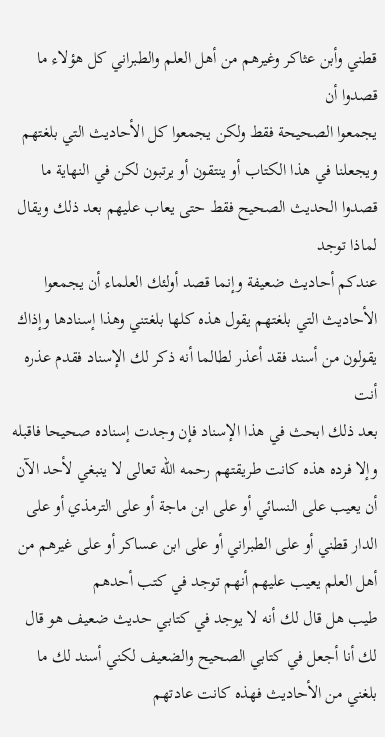قطني وأبن عثاكر وغيرهم من أهل العلم والطبراني كل هؤلاء ما قصدوا أن
يجمعوا الصحيحة فقط ولكن يجمعوا كل الأحاديث التي بلغتهم ويجعلنا في هذا الكتاب أو ينتقون أو يرتبون لكن في النهاية ما قصدوا الحديث الصحيح فقط حتى يعاب عليهم بعد ذلك ويقال لماذا توجد
عندكم أحاديث ضعيفة وإنما قصد أولئك العلماء أن يجمعوا الأحاديث التي بلغتهم يقول هذه كلها بلغتني وهذا إسنادها وإذاك يقولون من أسند فقد أعذر لطالما أنه ذكر لك الإسناد فقدم عذره أنت
بعد ذلك ابحث في هذا الإسناد فإن وجدت إسناده صحيحا فاقبله وإلا فرده هذه كانت طريقتهم رحمه الله تعالى لا ينبغي لأحد الآن أن يعيب على النسائي أو على ابن ماجة أو على الترمذي أو على
الدار قطني أو على الطبراني أو على ابن عساكر أو على غيرهم من أهل العلم يعيب عليهم أنهم توجد في كتب أحدهم
طيب هل قال لك أنه لا يوجد في كتابي حديث ضعيف هو قال لك أنا أجعل في كتابي الصحيح والضعيف لكني أسند لك ما بلغني من الأحاديث فهذه كانت عادتهم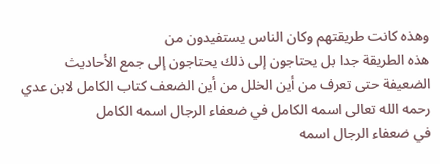وهذه كانت طريقتهم وكان الناس يستفيدون من
هذه الطريقة جدا بل يحتاجون إلى ذلك يحتاجون إلى جمع الأحاديث الضعيفة حتى تعرف من أين الخلل من أين الضعف كتاب الكامل لابن عدي رحمه الله تعالى اسمه الكامل في ضعفاء الرجال اسمه الكامل
في ضعفاء الرجال اسمه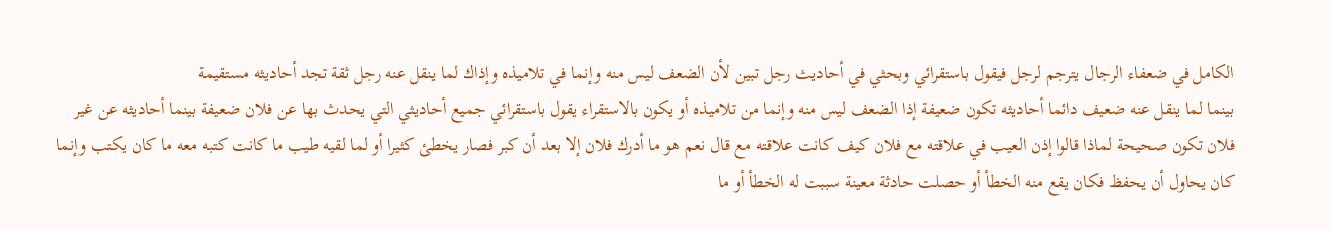الكامل في ضعفاء الرجال يترجم لرجل فيقول باستقرائي وبحثي في أحاديث رجل تبين لأن الضعف ليس منه وإنما في تلاميذه وإذاك لما ينقل عنه رجل ثقة تجد أحاديثه مستقيمة
بينما لما ينقل عنه ضعيف دائما أحاديثه تكون ضعيفة إذا الضعف ليس منه وإنما من تلاميذه أو يكون بالاستقراء يقول باستقرائي جميع أحاديثي التي يحدث بها عن فلان ضعيفة بينما أحاديثه عن غير
فلان تكون صحيحة لماذا قالوا إذن العيب في علاقته مع فلان كيف كانت علاقته مع قال نعم هو ما أدرك فلان إلا بعد أن كبر فصار يخطئ كثيرا أو لما لقيه طيب ما كانت كتبه معه ما كان يكتب وإنما
كان يحاول أن يحفظ فكان يقع منه الخطأ أو حصلت حادثة معينة سببت له الخطأ أو ما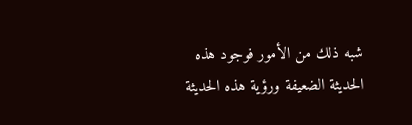شبه ذلك من الأمور فوجود هذه الحديثة الضعيفة ورؤية هذه الحديثة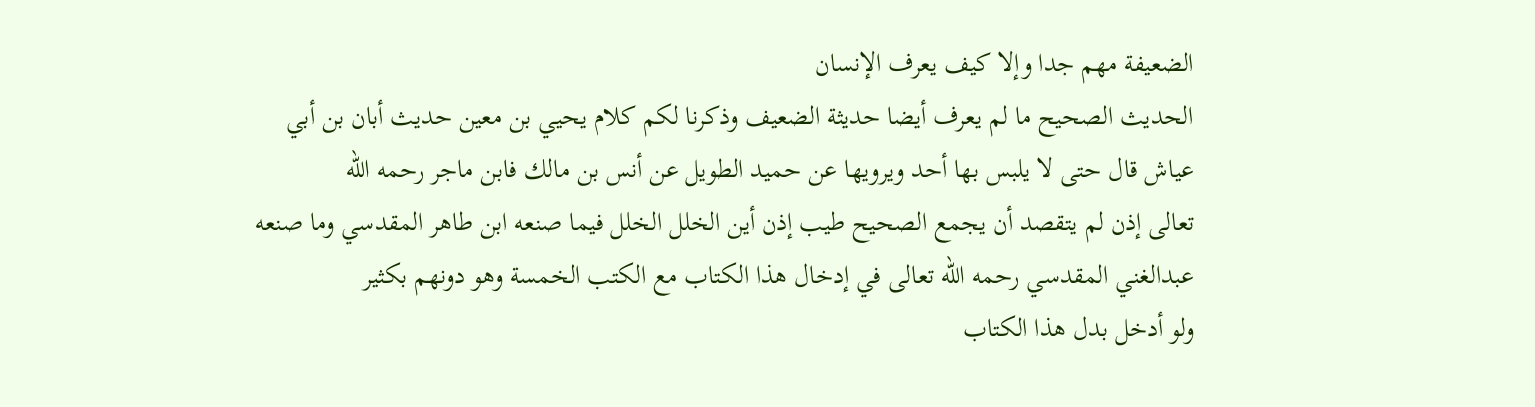الضعيفة مهم جدا وإلا كيف يعرف الإنسان
الحديث الصحيح ما لم يعرف أيضا حديثة الضعيف وذكرنا لكم كلام يحيي بن معين حديث أبان بن أبي عياش قال حتى لا يلبس بها أحد ويرويها عن حميد الطويل عن أنس بن مالك فابن ماجر رحمه الله
تعالى إذن لم يتقصد أن يجمع الصحيح طيب إذن أين الخلل الخلل فيما صنعه ابن طاهر المقدسي وما صنعه عبدالغني المقدسي رحمه الله تعالى في إدخال هذا الكتاب مع الكتب الخمسة وهو دونهم بكثير
ولو أدخل بدل هذا الكتاب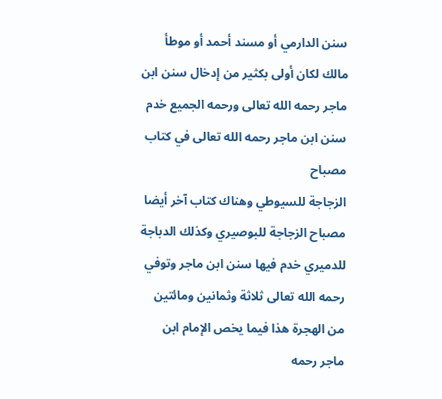سنن الدارمي أو مسند أحمد أو موطأ مالك لكان أولى بكثير من إدخال سنن ابن ماجر رحمه الله تعالى ورحمه الجميع خدم سنن ابن ماجر رحمه الله تعالى في كتاب مصباح
الزجاجة للسيوطي وهناك كتاب آخر أيضا مصباح الزجاجة للبوصيري وكذلك الدباجة للدميري خدم فيها سنن ابن ماجر وتوفي رحمه الله تعالى ثلاثة وثمانين ومائتين من الهجرة هذا فيما يخص الإمام ابن
ماجر رحمه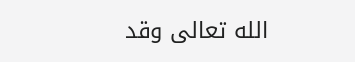الله تعالى وقد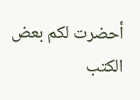أحضرت لكم بعض الكتب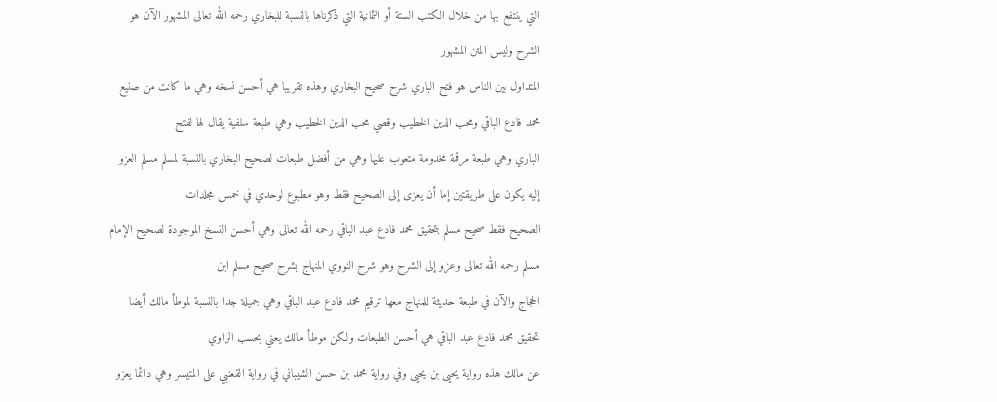التي ينتفع بها من خلال الكتب الستة أو الثمانية التي ذكرناها بالنسبة للبخاري رحمه الله تعالى المشهور الآن هو الشرح وليس المتن المشهور
المتداول بين الناس هو فتح الباري شرح صحيح البخاري وهذه تقريبا هي أحسن نسخه وهي ما كانت من صنيع محمد فادع الباقي ومحب الدين الخطيب وقصي محب الدين الخطيب وهي طبعة سلفية يقال لها لفتح
الباري وهي طبعة مرقمة مخدومة متعوب عليها وهي من أفضل طبعات لصحيح البخاري بالنسبة لمسلم مسلم العزو إليه يكون على طريقتين إما أن يعزى إلى الصحيح فقط وهو مطبوع لوحدي في خمس مجلدات
الصحيح فقط صحيح مسلم بتحقيق محمد فادع عبد الباقي رحمه الله تعالى وهي أحسن النسخ الموجودة لصحيح الإمام مسلم رحمه الله تعالى وعزو إلى الشرح وهو شرح النووي المنهاج بشرح صحيح مسلم ابن
الحجاج والآن في طبعة حديثة للمنهاج معها ترقيم محمد فادع عبد الباقي وهي جميلة جدا بالنسبة لموطأ مالك أيضا تحقيق محمد فادع عبد الباقي هي أحسن الطبعات ولكن موطأ مالك يعني بحسب الراوي
عن مالك هذه رواية يحيى بن يحيى وفي رواية محمد بن حسن الشيباني في رواية القعنبي على المتيسر وهي دائما يعزو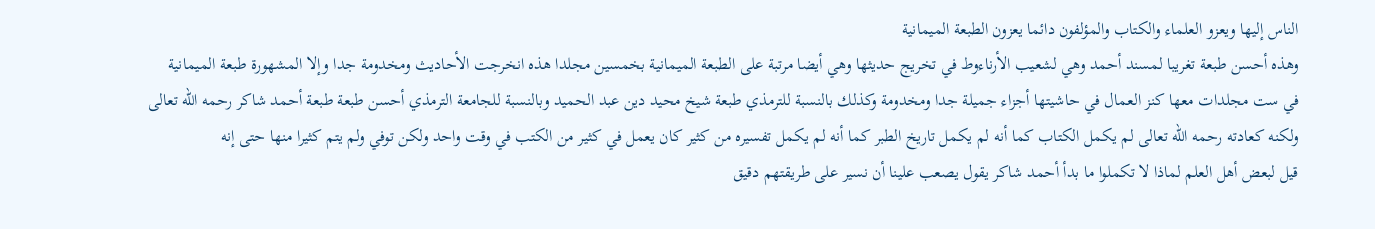الناس إليها ويعزو العلماء والكتاب والمؤلفون دائما يعزون الطبعة الميمانية
وهذه أحسن طبعة تغريبا لمسند أحمد وهي لشعيب الأرناءوط في تخريج حديثها وهي أيضا مرتبة على الطبعة الميمانية بخمسين مجلدا هذه انخرجت الأحاديث ومخدومة جدا وإلا المشهورة طبعة الميمانية
في ست مجلدات معها كنز العمال في حاشيتها أجزاء جميلة جدا ومخدومة وكذلك بالنسبة للترمذي طبعة شيخ محيد دين عبد الحميد وبالنسبة للجامعة الترمذي أحسن طبعة طبعة أحمد شاكر رحمه الله تعالى
ولكنه كعادته رحمه الله تعالى لم يكمل الكتاب كما أنه لم يكمل تاريخ الطبر كما أنه لم يكمل تفسيره من كثير كان يعمل في كثير من الكتب في وقت واحد ولكن توفي ولم يتم كثيرا منها حتى إنه
قيل لبعض أهل العلم لماذا لا تكملوا ما بدأ أحمد شاكر يقول يصعب علينا أن نسير على طريقتهم دقيق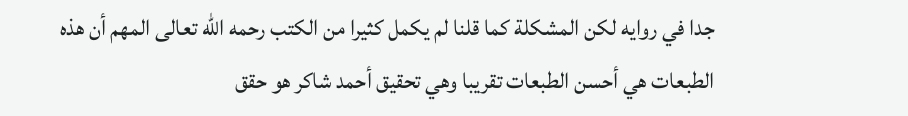جدا في روايه لكن المشكلة كما قلنا لم يكمل كثيرا من الكتب رحمه الله تعالى المهم أن هذه
الطبعات هي أحسن الطبعات تقريبا وهي تحقيق أحمد شاكر هو حقق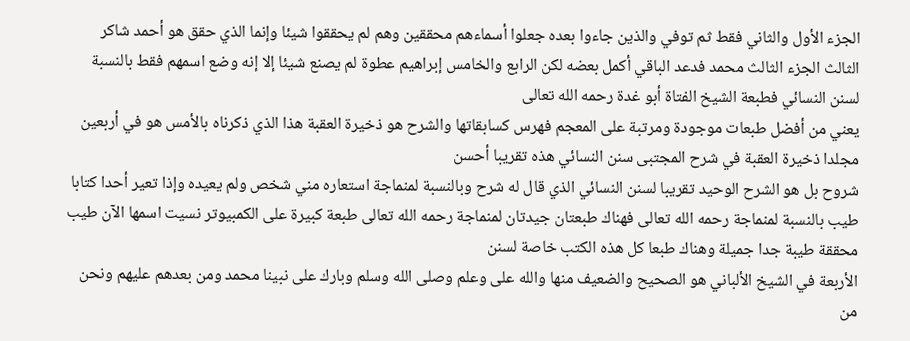الجزء الأول والثاني فقط ثم توفي والذين جاءوا بعده جعلوا أسماءهم محققين وهم لم يحققوا شيئا وإنما الذي حقق هو أحمد شاكر
الثالث الجزء الثالث محمد فدعد الباقي أكمل بعضه لكن الرابع والخامس إبراهيم عطوة لم يصنع شيئا إلا إنه وضع اسمهم فقط بالنسبة لسنن النسائي فطبعة الشيخ الفتاة أبو غدة رحمه الله تعالى
يعني من أفضل طبعات موجودة ومرتبة على المعجم فهرس كسابقاتها والشرح هو ذخيرة العقبة هذا الذي ذكرناه بالأمس هو في أربعين مجلدا ذخيرة العقبة في شرح المجتبى سنن النسائي هذه تقريبا أحسن
شروح بل هو الشرح الوحيد تقريبا لسنن النسائي الذي قال له شرح وبالنسبة لمنماجة استعاره مني شخص ولم يعيده وإذا تعير أحدا كتابا
طيب بالنسبة لمنماجة رحمه الله تعالى فهناك طبعتان جيدتان لمنماجة رحمه الله تعالى طبعة كبيرة على الكمبيوتر نسيت اسمها الآن طيب محققة طيبة جدا جميلة وهناك طبعا كل هذه الكتب خاصة لسنن
الأربعة في الشيخ الألباني هو الصحيح والضعيف منها والله على وعلم وصلى الله وسلم وبارك على نبينا محمد ومن بعدهم عليهم ونحن من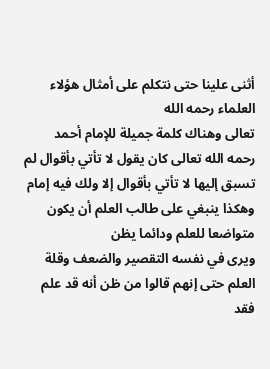أثنى علينا حتى نتكلم على أمثال هؤلاء العلماء رحمه الله
تعالى وهناك كلمة جميلة للإمام أحمد رحمه الله تعالى كان يقول لا تأتي بأقوال لم تسبق إليها لا تأتي بأقوال إلا ولك فيه إمام وهكذا ينبغي على طالب العلم أن يكون متواضعا للعلم ودائما يظن
ويرى في نفسه التقصير والضعف وقلة العلم حتى إنهم قالوا من ظن أنه قد علم فقد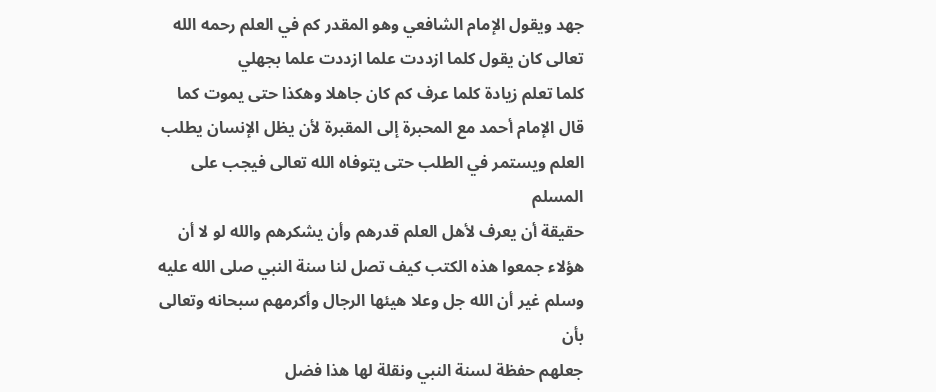جهد ويقول الإمام الشافعي وهو المقدر كم في العلم رحمه الله تعالى كان يقول كلما ازددت علما ازددت علما بجهلي
كلما تعلم زيادة كلما عرف كم كان جاهلا وهكذا حتى يموت كما قال الإمام أحمد مع المحبرة إلى المقبرة لأن يظل الإنسان يطلب العلم ويستمر في الطلب حتى يتوفاه الله تعالى فيجب على المسلم
حقيقة أن يعرف لأهل العلم قدرهم وأن يشكرهم والله لو لا أن هؤلاء جمعوا هذه الكتب كيف تصل لنا سنة النبي صلى الله عليه وسلم غير أن الله جل وعلا هيئها الرجال وأكرمهم سبحانه وتعالى بأن
جعلهم حفظة لسنة النبي ونقلة لها هذا فضل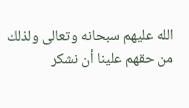الله عليهم سبحانه وتعالى ولذلك من حقهم علينا أن نشكر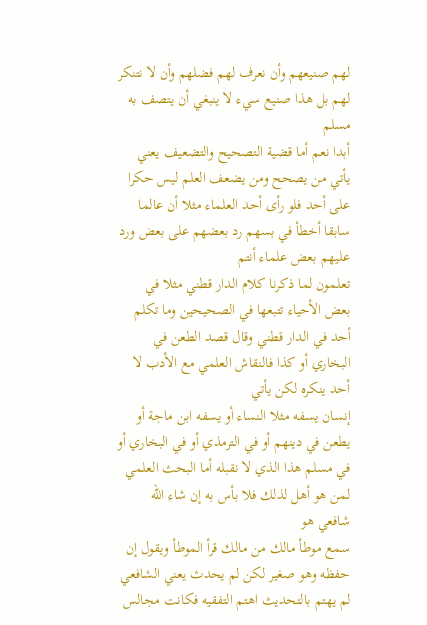لهم صنيعهم وأن نعرف لهم فضلهم وأن لا نتنكر لهم بل هذا صنيع سيء لا ينبغي أن يتصف به مسلم
أبدا نعم أما قضية التصحيح والتضعيف يعني يأتي من يصحح ومن يضعف العلم ليس حكرا على أحد فلو رأى أحد العلماء مثلا أن عالما سابقا أخطأ في بسهم رد بعضهم على بعض ورد عليهم بعض علماء أنتم
تعلمون لما ذكرنا كلام الدار قطني مثلا في بعض الأحياء تتبعها في الصحيحين وما تكلم أحد في الدار قطني وقال قصد الطعن في البخاري أو كذا فالنقاش العلمي مع الأدب لا أحد ينكره لكن يأتي
إنسان يسفه مثلا النساء أو يسفه ابن ماجة أو يطعن في دينهم أو في الترمذي أو في البخاري أو في مسلم هذا الذي لا نقبله أما البحث العلمي لمن هو أهل لذلك فلا بأس به إن شاء الله شافعي هو
سمع موطأ مالك من مالك قرأ الموطأ ويقول إن حفظه وهو صغير لكن لم يحدث يعني الشافعي لم يهتم بالتحديث اهتم التفقيه فكانت مجالس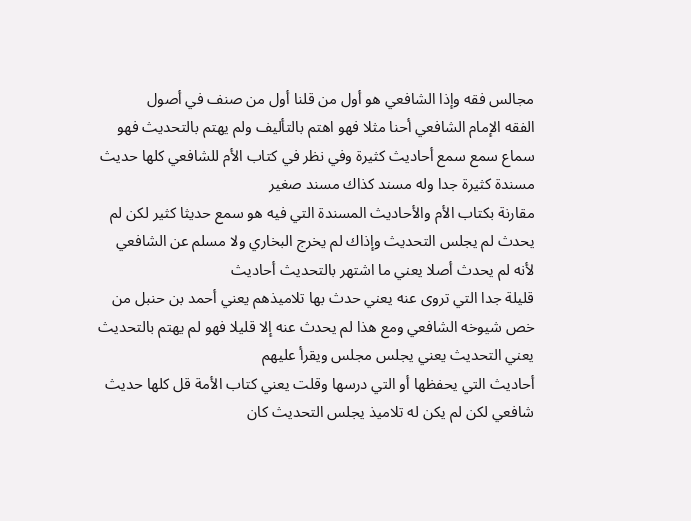مجالس فقه وإذا الشافعي هو أول من قلنا أول من صنف في أصول
الفقه الإمام الشافعي أحنا مثلا فهو اهتم بالتأليف ولم يهتم بالتحديث فهو سماع سمع سمع أحاديث كثيرة وفي نظر في كتاب الأم للشافعي كلها حديث مسندة كثيرة جدا وله مسند كذاك مسند صغير
مقارنة بكتاب الأم والأحاديث المسندة التي فيه هو سمع حديثا كثير لكن لم يحدث لم يجلس التحديث وإذاك لم يخرج البخاري ولا مسلم عن الشافعي لأنه لم يحدث أصلا يعني ما اشتهر بالتحديث أحاديث
قليلة جدا التي تروى عنه يعني حدث بها تلاميذهم يعني أحمد بن حنبل من خص شيوخه الشافعي ومع هذا لم يحدث عنه إلا قليلا فهو لم يهتم بالتحديث يعني التحديث يعني يجلس مجلس ويقرأ عليهم
أحاديث التي يحفظها أو التي درسها وقلت يعني كتاب الأمة قل كلها حديث شافعي لكن لم يكن له تلاميذ يجلس التحديث كان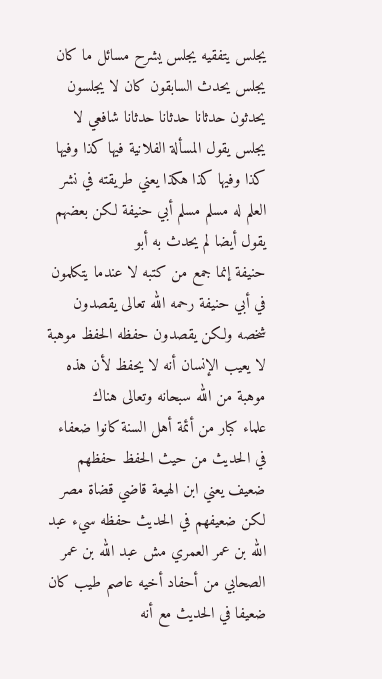يجلس يتفقيه يجلس يشرح مسائل ما كان يجلس يحدث السابقون كان لا يجلسون
يحدثون حدثانا حدثانا حدثانا شافعي لا يجلس يقول المسألة الفلانية فيها كذا وفيها كذا وفيها كذا هكذا يعني طريقته في نشر العلم له مسلم مسلم أبي حنيفة لكن بعضهم يقول أيضا لم يحدث به أبو
حنيفة إنما جمع من كتبه لا عندما يتكلمون في أبي حنيفة رحمه الله تعالى يقصدون شخصه ولكن يقصدون حفظه الحفظ موهبة لا يعيب الإنسان أنه لا يحفظ لأن هذه موهبة من الله سبحانه وتعالى هناك
علماء كبار من أئمة أهل السنة كانوا ضعفاء في الحديث من حيث الحفظ حفظهم ضعيف يعني ابن الهيعة قاضي قضاة مصر لكن ضعيفهم في الحديث حفظه سيء عبد الله بن عمر العمري مش عبد الله بن عمر
الصحابي من أحفاد أخيه عاصم طيب كان ضعيفا في الحديث مع أنه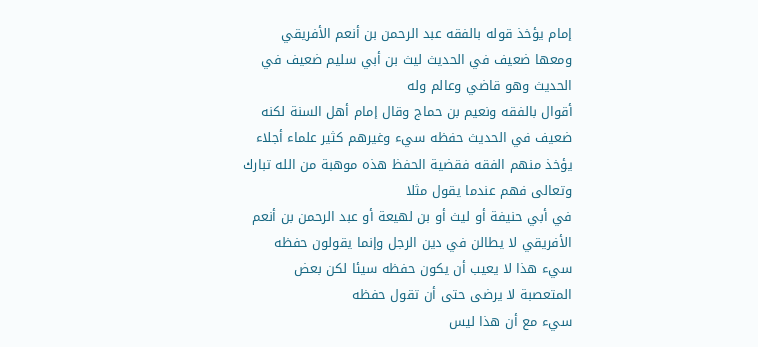إمام يؤخذ قوله بالفقه عبد الرحمن بن أنعم الأفريقي ومعها ضعيف في الحديث ليث بن أبي سليم ضعيف في الحديث وهو قاضي وعالم وله
أقوال بالفقه ونعيم بن حماج وقال إمام أهل السنة لكنه ضعيف في الحديث حفظه سيء وغيرهم كثير علماء أجلاء يؤخذ منهم الفقه فقضية الحفظ هذه موهبة من الله تبارك وتعالى فهم عندما يقول مثلا
في أبي حنيفة أو ليث أو بن لهيعة أو عبد الرحمن بن أنعم الأفريقي لا يطالن في دين الرجل وإنما يقولون حفظه سيء هذا لا يعيب أن يكون حفظه سيئا لكن بعض المتعصبة لا يرضى حتى أن تقول حفظه
سيء مع أن هذا ليس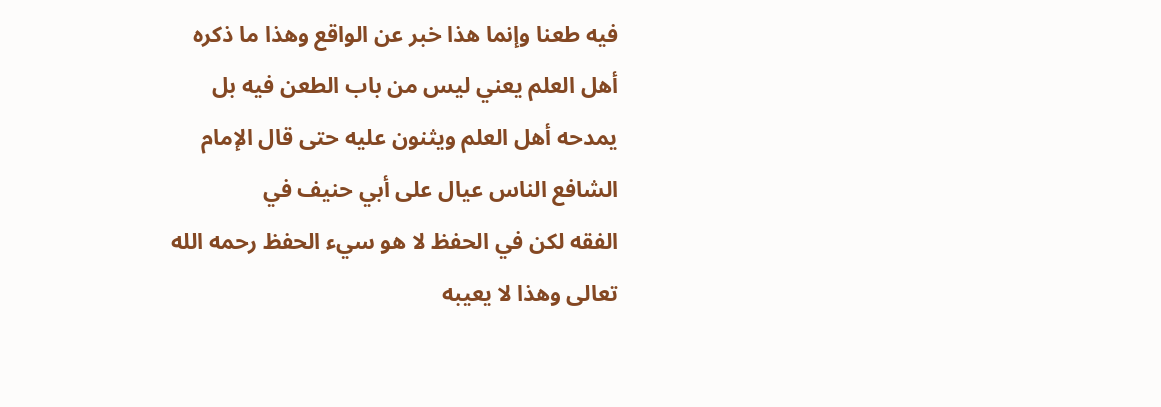فيه طعنا وإنما هذا خبر عن الواقع وهذا ما ذكره أهل العلم يعني ليس من باب الطعن فيه بل يمدحه أهل العلم ويثنون عليه حتى قال الإمام الشافع الناس عيال على أبي حنيف في
الفقه لكن في الحفظ لا هو سيء الحفظ رحمه الله تعالى وهذا لا يعيبه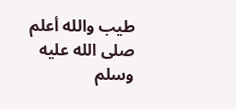طيب والله أعلم صلى الله عليه وسلم